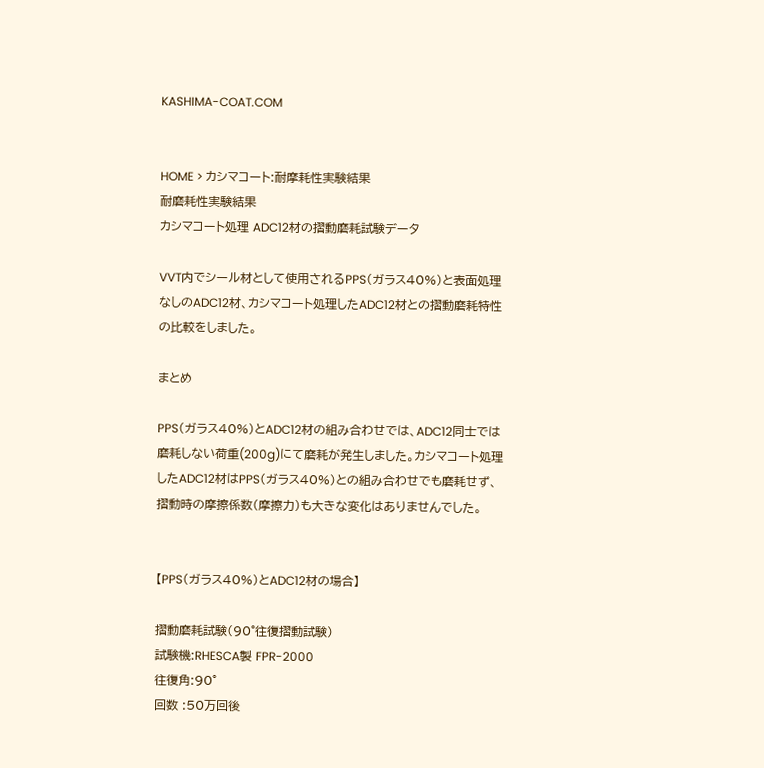KASHIMA-COAT.COM


HOME > カシマコート:耐摩耗性実験結果
耐磨耗性実験結果
カシマコート処理 ADC12材の摺動磨耗試験データ

VVT内でシール材として使用されるPPS(ガラス40%)と表面処理なしのADC12材、カシマコート処理したADC12材との摺動磨耗特性の比較をしました。

まとめ

PPS(ガラス40%)とADC12材の組み合わせでは、ADC12同士では磨耗しない荷重(200g)にて磨耗が発生しました。カシマコート処理したADC12材はPPS(ガラス40%)との組み合わせでも磨耗せず、摺動時の摩擦係数(摩擦力)も大きな変化はありませんでした。


【PPS(ガラス40%)とADC12材の場合】

摺動磨耗試験(90°往復摺動試験)
試験機:RHESCA製 FPR-2000
往復角:90°
回数 :50万回後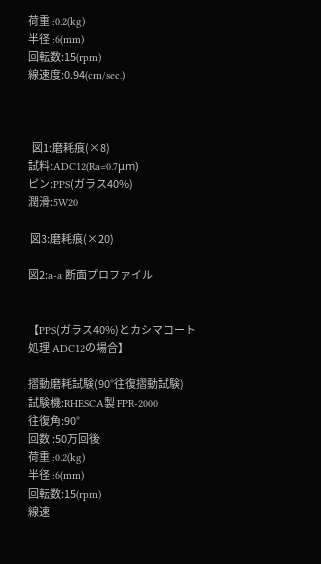荷重 :0.2(kg)
半径 :6(mm)
回転数:15(rpm)
線速度:0.94(cm/sec.)



  図1:磨耗痕(×8)
試料:ADC12(Ra=0.7μm)
ピン:PPS(ガラス40%)
潤滑:5W20

 図3:磨耗痕(×20)

図2:a-a 断面プロファイル


【PPS(ガラス40%)とカシマコート処理 ADC12の場合】

摺動磨耗試験(90°往復摺動試験)
試験機:RHESCA製 FPR-2000
往復角:90°
回数 :50万回後
荷重 :0.2(kg)
半径 :6(mm)
回転数:15(rpm)
線速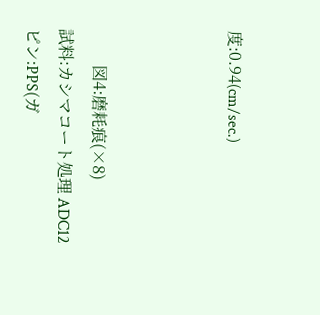度:0.94(cm/sec.)



         図4:磨耗痕(×8)
試料:カシマコート処理 ADC12
ピン:PPS(ガ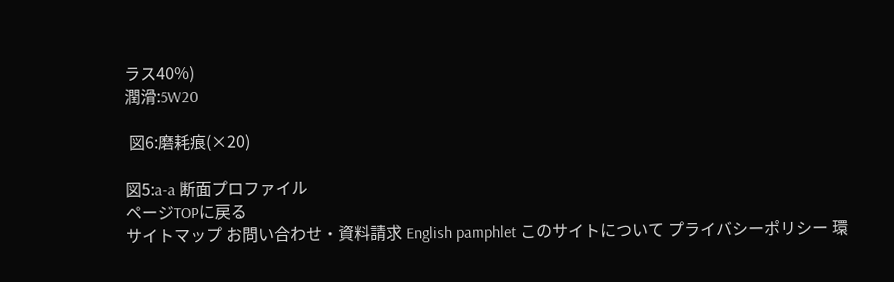ラス40%)
潤滑:5W20

 図6:磨耗痕(×20)

図5:a-a 断面プロファイル
ページTOPに戻る
サイトマップ お問い合わせ・資料請求 English pamphlet このサイトについて プライバシーポリシー 環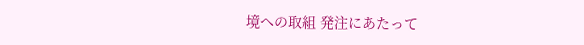境への取組 発注にあたって